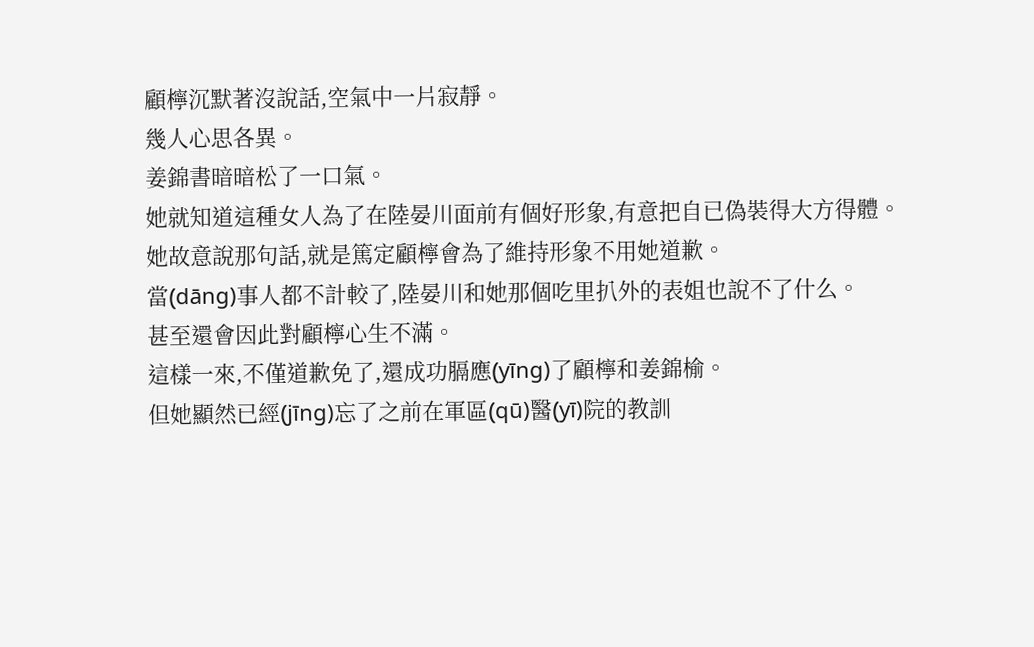顧檸沉默著沒說話,空氣中一片寂靜。
幾人心思各異。
姜錦書暗暗松了一口氣。
她就知道這種女人為了在陸晏川面前有個好形象,有意把自已偽裝得大方得體。
她故意說那句話,就是篤定顧檸會為了維持形象不用她道歉。
當(dāng)事人都不計較了,陸晏川和她那個吃里扒外的表姐也說不了什么。
甚至還會因此對顧檸心生不滿。
這樣一來,不僅道歉免了,還成功膈應(yīng)了顧檸和姜錦榆。
但她顯然已經(jīng)忘了之前在軍區(qū)醫(yī)院的教訓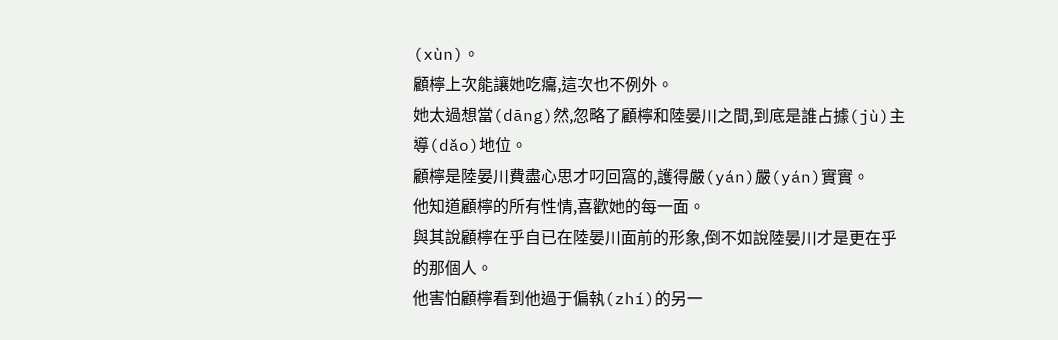(xùn)。
顧檸上次能讓她吃癟,這次也不例外。
她太過想當(dāng)然,忽略了顧檸和陸晏川之間,到底是誰占據(jù)主導(dǎo)地位。
顧檸是陸晏川費盡心思才叼回窩的,護得嚴(yán)嚴(yán)實實。
他知道顧檸的所有性情,喜歡她的每一面。
與其說顧檸在乎自已在陸晏川面前的形象,倒不如說陸晏川才是更在乎的那個人。
他害怕顧檸看到他過于偏執(zhí)的另一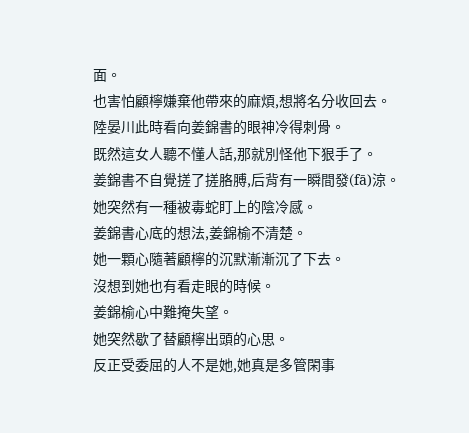面。
也害怕顧檸嫌棄他帶來的麻煩,想將名分收回去。
陸晏川此時看向姜錦書的眼神冷得刺骨。
既然這女人聽不懂人話,那就別怪他下狠手了。
姜錦書不自覺搓了搓胳膊,后背有一瞬間發(fā)涼。
她突然有一種被毒蛇盯上的陰冷感。
姜錦書心底的想法,姜錦榆不清楚。
她一顆心隨著顧檸的沉默漸漸沉了下去。
沒想到她也有看走眼的時候。
姜錦榆心中難掩失望。
她突然歇了替顧檸出頭的心思。
反正受委屈的人不是她,她真是多管閑事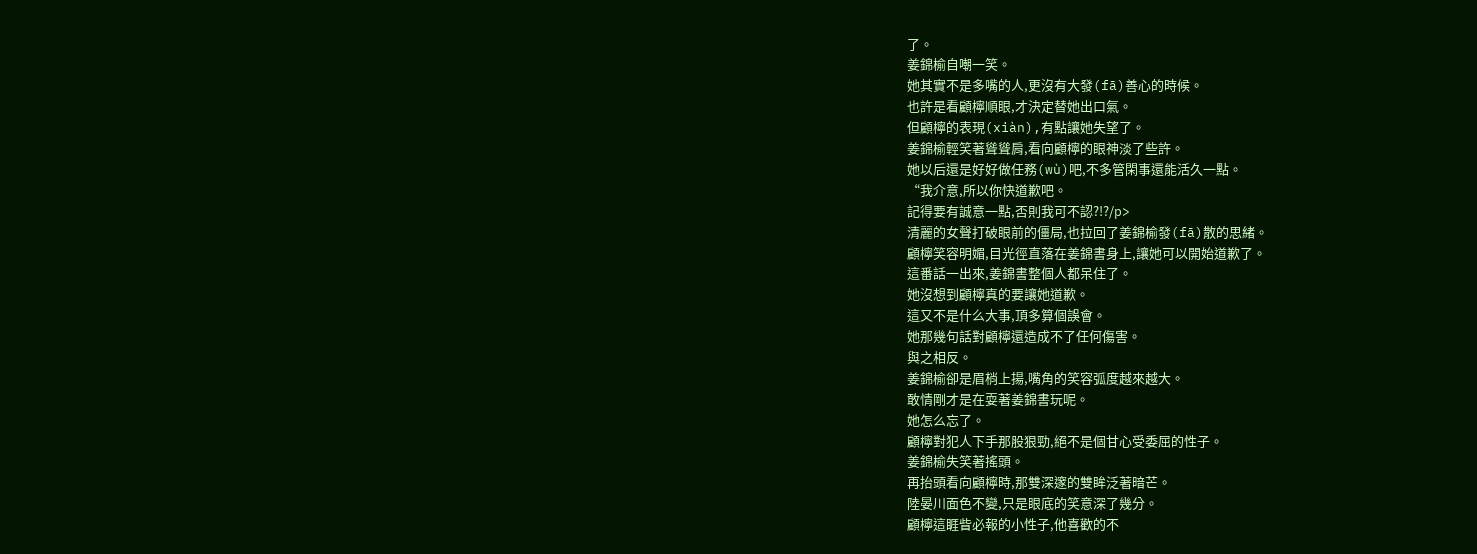了。
姜錦榆自嘲一笑。
她其實不是多嘴的人,更沒有大發(fā)善心的時候。
也許是看顧檸順眼,才決定替她出口氣。
但顧檸的表現(xiàn),有點讓她失望了。
姜錦榆輕笑著聳聳肩,看向顧檸的眼神淡了些許。
她以后還是好好做任務(wù)吧,不多管閑事還能活久一點。
“我介意,所以你快道歉吧。
記得要有誠意一點,否則我可不認?!?/p>
清麗的女聲打破眼前的僵局,也拉回了姜錦榆發(fā)散的思緒。
顧檸笑容明媚,目光徑直落在姜錦書身上,讓她可以開始道歉了。
這番話一出來,姜錦書整個人都呆住了。
她沒想到顧檸真的要讓她道歉。
這又不是什么大事,頂多算個誤會。
她那幾句話對顧檸還造成不了任何傷害。
與之相反。
姜錦榆卻是眉梢上揚,嘴角的笑容弧度越來越大。
敢情剛才是在耍著姜錦書玩呢。
她怎么忘了。
顧檸對犯人下手那股狠勁,絕不是個甘心受委屈的性子。
姜錦榆失笑著搖頭。
再抬頭看向顧檸時,那雙深邃的雙眸泛著暗芒。
陸晏川面色不變,只是眼底的笑意深了幾分。
顧檸這睚眥必報的小性子,他喜歡的不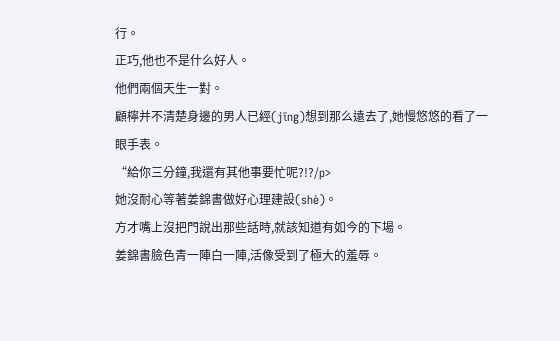行。
正巧,他也不是什么好人。
他們兩個天生一對。
顧檸并不清楚身邊的男人已經(jīng)想到那么遠去了,她慢悠悠的看了一眼手表。
“給你三分鐘,我還有其他事要忙呢?!?/p>
她沒耐心等著姜錦書做好心理建設(shè)。
方才嘴上沒把門說出那些話時,就該知道有如今的下場。
姜錦書臉色青一陣白一陣,活像受到了極大的羞辱。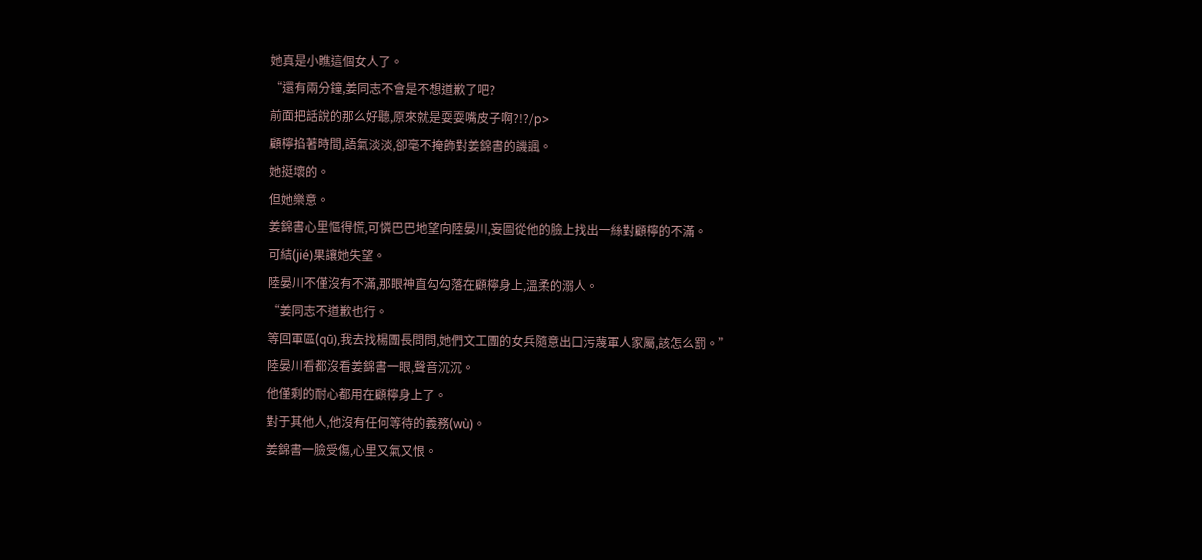她真是小瞧這個女人了。
“還有兩分鐘,姜同志不會是不想道歉了吧?
前面把話說的那么好聽,原來就是耍耍嘴皮子啊?!?/p>
顧檸掐著時間,語氣淡淡,卻毫不掩飾對姜錦書的譏諷。
她挺壞的。
但她樂意。
姜錦書心里慪得慌,可憐巴巴地望向陸晏川,妄圖從他的臉上找出一絲對顧檸的不滿。
可結(jié)果讓她失望。
陸晏川不僅沒有不滿,那眼神直勾勾落在顧檸身上,溫柔的溺人。
“姜同志不道歉也行。
等回軍區(qū),我去找楊團長問問,她們文工團的女兵隨意出口污蔑軍人家屬,該怎么罰。”
陸晏川看都沒看姜錦書一眼,聲音沉沉。
他僅剩的耐心都用在顧檸身上了。
對于其他人,他沒有任何等待的義務(wù)。
姜錦書一臉受傷,心里又氣又恨。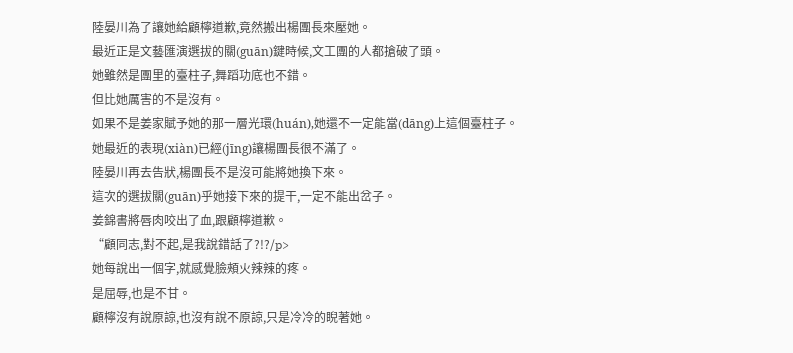陸晏川為了讓她給顧檸道歉,竟然搬出楊團長來壓她。
最近正是文藝匯演選拔的關(guān)鍵時候,文工團的人都搶破了頭。
她雖然是團里的臺柱子,舞蹈功底也不錯。
但比她厲害的不是沒有。
如果不是姜家賦予她的那一層光環(huán),她還不一定能當(dāng)上這個臺柱子。
她最近的表現(xiàn)已經(jīng)讓楊團長很不滿了。
陸晏川再去告狀,楊團長不是沒可能將她換下來。
這次的選拔關(guān)乎她接下來的提干,一定不能出岔子。
姜錦書將唇肉咬出了血,跟顧檸道歉。
“顧同志,對不起,是我說錯話了?!?/p>
她每說出一個字,就感覺臉頰火辣辣的疼。
是屈辱,也是不甘。
顧檸沒有說原諒,也沒有說不原諒,只是冷冷的睨著她。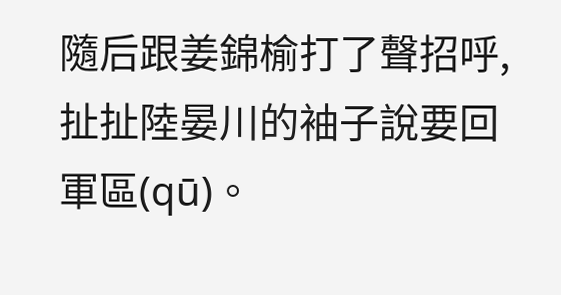隨后跟姜錦榆打了聲招呼,扯扯陸晏川的袖子說要回軍區(qū)。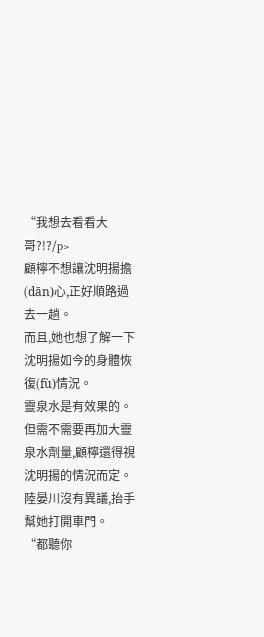“我想去看看大哥?!?/p>
顧檸不想讓沈明揚擔(dān)心,正好順路過去一趟。
而且,她也想了解一下沈明揚如今的身體恢復(fù)情況。
靈泉水是有效果的。
但需不需要再加大靈泉水劑量,顧檸還得視沈明揚的情況而定。
陸晏川沒有異議,抬手幫她打開車門。
“都聽你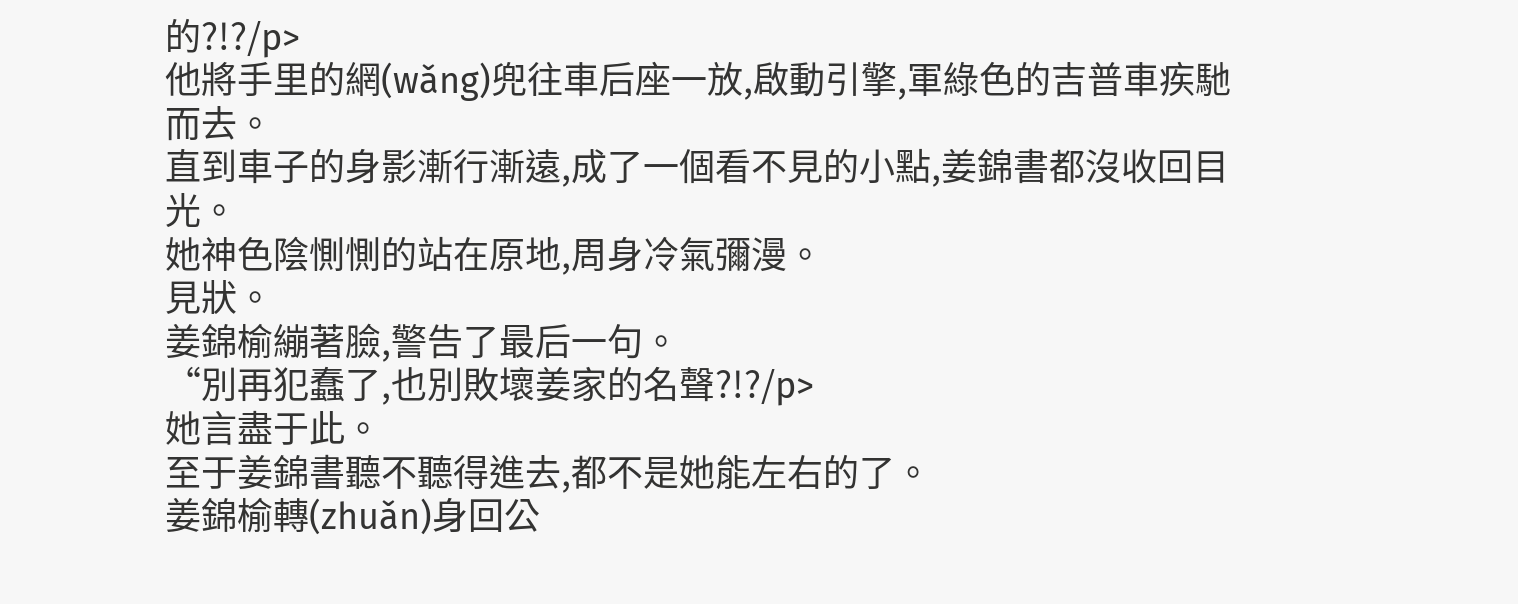的?!?/p>
他將手里的網(wǎng)兜往車后座一放,啟動引擎,軍綠色的吉普車疾馳而去。
直到車子的身影漸行漸遠,成了一個看不見的小點,姜錦書都沒收回目光。
她神色陰惻惻的站在原地,周身冷氣彌漫。
見狀。
姜錦榆繃著臉,警告了最后一句。
“別再犯蠢了,也別敗壞姜家的名聲?!?/p>
她言盡于此。
至于姜錦書聽不聽得進去,都不是她能左右的了。
姜錦榆轉(zhuǎn)身回公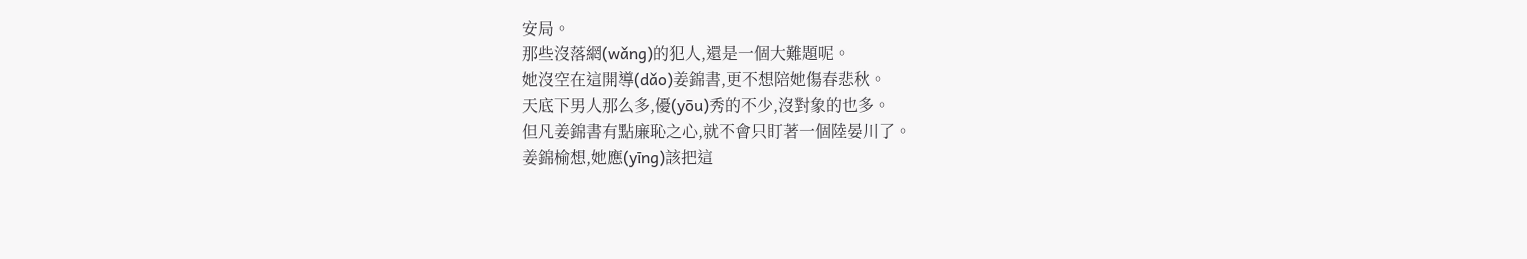安局。
那些沒落網(wǎng)的犯人,還是一個大難題呢。
她沒空在這開導(dǎo)姜錦書,更不想陪她傷春悲秋。
天底下男人那么多,優(yōu)秀的不少,沒對象的也多。
但凡姜錦書有點廉恥之心,就不會只盯著一個陸晏川了。
姜錦榆想,她應(yīng)該把這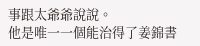事跟太爺爺說說。
他是唯一一個能治得了姜錦書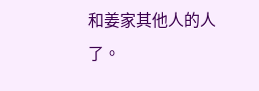和姜家其他人的人了。